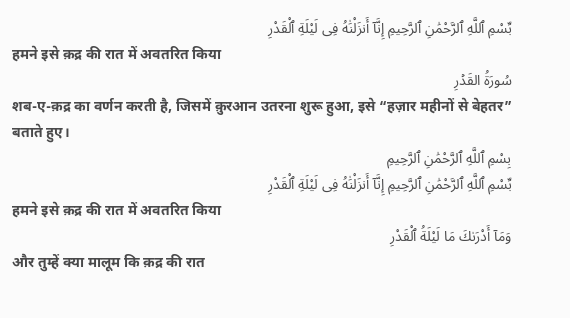بِّسْمِ ٱللَّهِ ٱلرَّحْمَٰنِ ٱلرَّحِيمِ إِنَّآ أَنزَلْنَٰهُ فِى لَيْلَةِ ٱلْقَدْرِ
हमने इसे क़द्र की रात में अवतरित किया
سُورَةُ القَدۡرِ
शब-ए-क़द्र का वर्णन करती है, जिसमें क़ुरआन उतरना शुरू हुआ, इसे “हज़ार महीनों से बेहतर” बताते हुए।
بِسْمِ ٱللَّهِ ٱلرَّحْمَٰنِ ٱلرَّحِيمِ
بِّسْمِ ٱللَّهِ ٱلرَّحْمَٰنِ ٱلرَّحِيمِ إِنَّآ أَنزَلْنَٰهُ فِى لَيْلَةِ ٱلْقَدْرِ
हमने इसे क़द्र की रात में अवतरित किया
وَمَآ أَدْرَىٰكَ مَا لَيْلَةُ ٱلْقَدْرِ
और तुम्हें क्या मालूम कि क़द्र की रात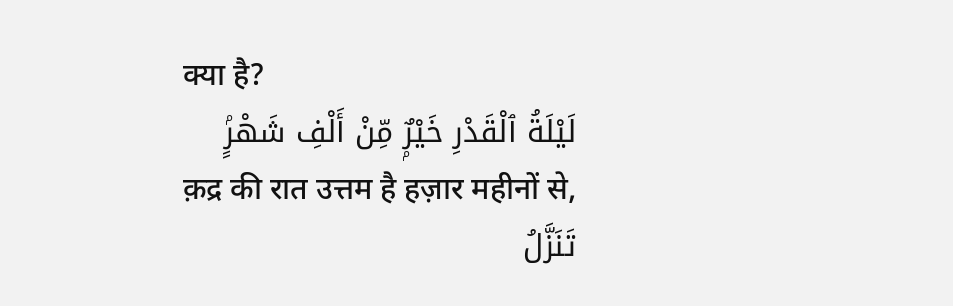क्या है?
لَيْلَةُ ٱلْقَدْرِ خَيْرٌۭ مِّنْ أَلْفِ شَهْرٍۢ
क़द्र की रात उत्तम है हज़ार महीनों से,
تَنَزَّلُ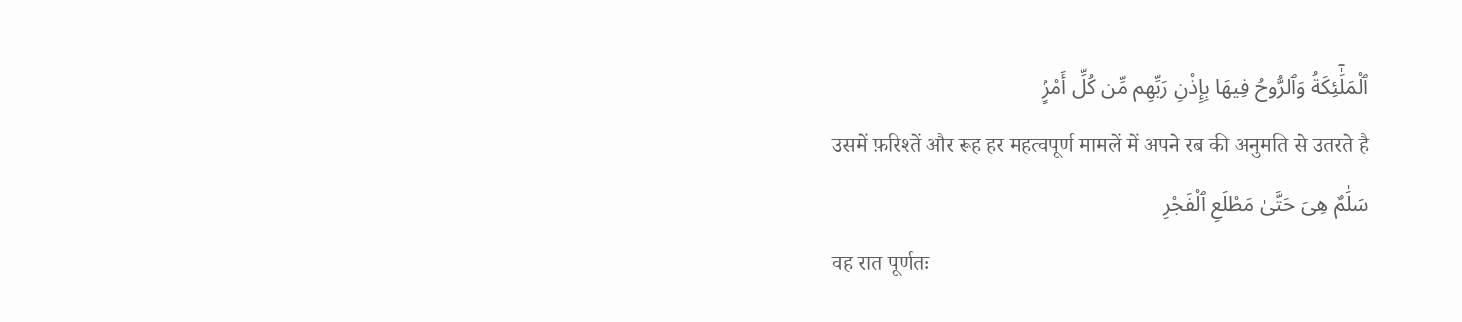ٱلْمَلَٰٓئِكَةُ وَٱلرُّوحُ فِيهَا بِإِذْنِ رَبِّهِم مِّن كُلِّ أَمْرٍۢ
उसमें फ़रिश्तें और रूह हर महत्वपूर्ण मामलें में अपने रब की अनुमति से उतरते है
سَلَٰمٌ هِىَ حَتَّىٰ مَطْلَعِ ٱلْفَجْرِ
वह रात पूर्णतः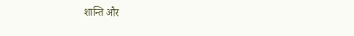शान्ति और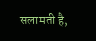सलामती है,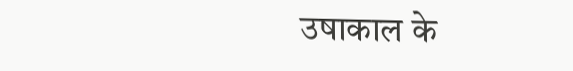उषाकाल के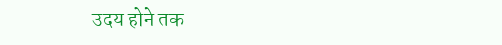उदय होने तक